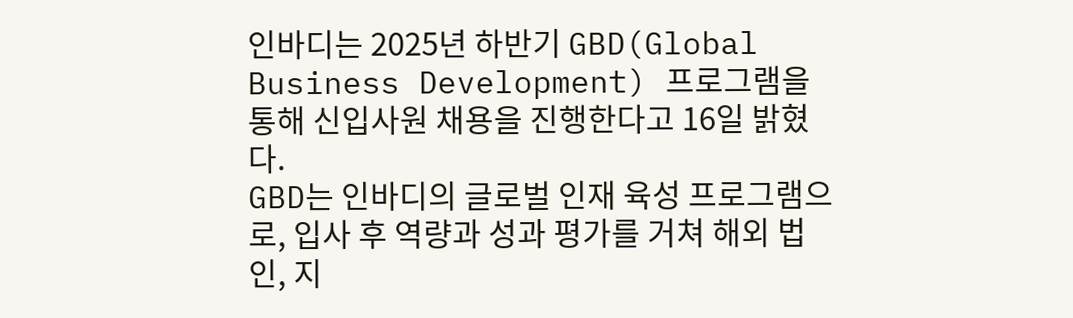인바디는 2025년 하반기 GBD(Global Business Development) 프로그램을 통해 신입사원 채용을 진행한다고 16일 밝혔다.
GBD는 인바디의 글로벌 인재 육성 프로그램으로, 입사 후 역량과 성과 평가를 거쳐 해외 법인, 지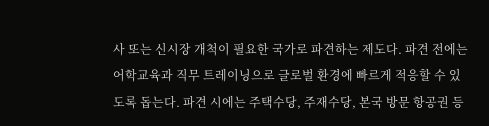사 또는 신시장 개척이 필요한 국가로 파견하는 제도다. 파견 전에는 어학교육과 직무 트레이닝으로 글로벌 환경에 빠르게 적응할 수 있도록 돕는다. 파견 시에는 주택수당, 주재수당, 본국 방문 항공권 등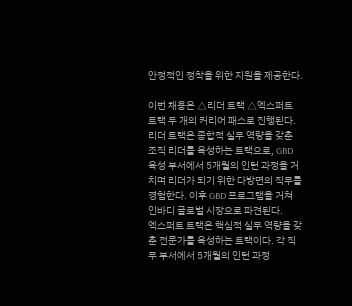안정적인 정착을 위한 지원을 제공한다.

이번 채용은 △리더 트랙 △엑스퍼트 트랙 두 개의 커리어 패스로 진행된다. 리더 트랙은 종합적 실무 역량을 갖춘 조직 리더를 육성하는 트랙으로, GBD 육성 부서에서 5개월의 인턴 과정을 거치며 리더가 되기 위한 다방면의 직무를 경험한다. 이후 GBD 프로그램을 거쳐 인바디 글로벌 시장으로 파견된다.
엑스퍼트 트랙은 핵심적 실무 역량을 갖춘 전문가를 육성하는 트랙이다. 각 직무 부서에서 5개월의 인턴 과정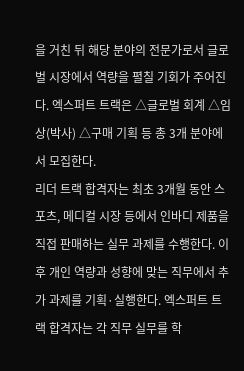을 거친 뒤 해당 분야의 전문가로서 글로벌 시장에서 역량을 펼칠 기회가 주어진다. 엑스퍼트 트랙은 △글로벌 회계 △임상(박사) △구매 기획 등 총 3개 분야에서 모집한다.
리더 트랙 합격자는 최초 3개월 동안 스포츠, 메디컬 시장 등에서 인바디 제품을 직접 판매하는 실무 과제를 수행한다. 이후 개인 역량과 성향에 맞는 직무에서 추가 과제를 기획·실행한다. 엑스퍼트 트랙 합격자는 각 직무 실무를 학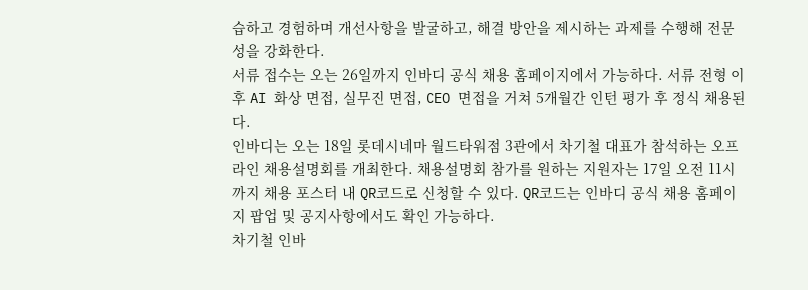습하고 경험하며 개선사항을 발굴하고, 해결 방안을 제시하는 과제를 수행해 전문성을 강화한다.
서류 접수는 오는 26일까지 인바디 공식 채용 홈페이지에서 가능하다. 서류 전형 이후 AI 화상 면접, 실무진 면접, CEO 면접을 거쳐 5개월간 인턴 평가 후 정식 채용된다.
인바디는 오는 18일 롯데시네마 월드타워점 3관에서 차기철 대표가 참석하는 오프라인 채용설명회를 개최한다. 채용설명회 참가를 원하는 지원자는 17일 오전 11시까지 채용 포스터 내 QR코드로 신청할 수 있다. QR코드는 인바디 공식 채용 홈페이지 팝업 및 공지사항에서도 확인 가능하다.
차기철 인바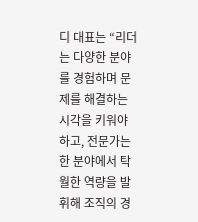디 대표는 “리더는 다양한 분야를 경험하며 문제를 해결하는 시각을 키워야 하고, 전문가는 한 분야에서 탁월한 역량을 발휘해 조직의 경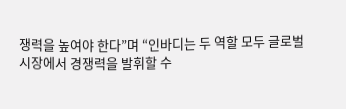쟁력을 높여야 한다”며 “인바디는 두 역할 모두 글로벌 시장에서 경쟁력을 발휘할 수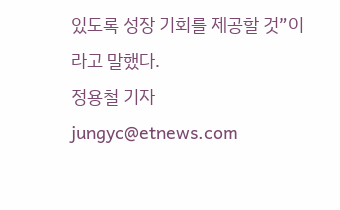있도록 성장 기회를 제공할 것”이라고 말했다.
정용철 기자 jungyc@etnews.com